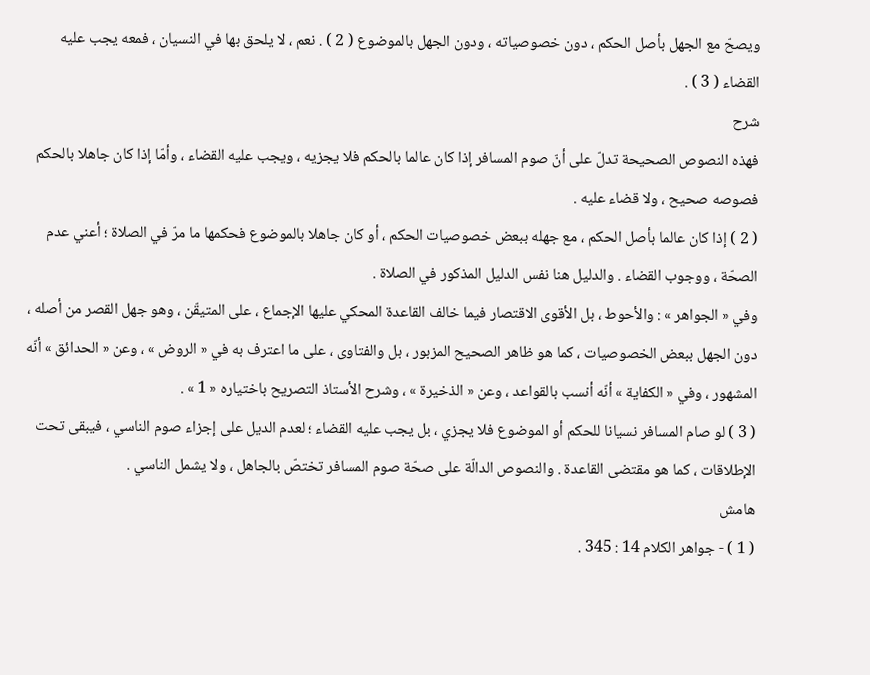ويصحّ مع الجهل بأصل الحكم ، دون خصوصياته ، ودون الجهل بالموضوع ( 2 ) . نعم ، لا يلحق بها في النسيان ، فمعه يجب عليه القضاء ( 3 ) .
شرح
فهذه النصوص الصحيحة تدلّ على أنّ صوم المسافر إذا كان عالما بالحكم فلا يجزيه ، ويجب عليه القضاء ، وأمّا إذا كان جاهلا بالحكم فصوصه صحيح ، ولا قضاء عليه .
( 2 ) إذا كان عالما بأصل الحكم ، مع جهله ببعض خصوصيات الحكم ، أو كان جاهلا بالموضوع فحكمها ما مرّ في الصلاة ؛ أعني عدم الصحّة ، ووجوب القضاء . والدليل هنا نفس الدليل المذكور في الصلاة .
وفي « الجواهر » : والأحوط ، بل الأقوى الاقتصار فيما خالف القاعدة المحكي عليها الإجماع ، على المتيقّن ، وهو جهل القصر من أصله ، دون الجهل ببعض الخصوصيات ، كما هو ظاهر الصحيح المزبور ، بل والفتاوى ، على ما اعترف به في « الروض » ، وعن « الحدائق » أنّه المشهور ، وفي « الكفاية » أنّه أنسب بالقواعد ، وعن « الذخيرة » ، وشرح الأستاذ التصريح باختياره « 1 » .
( 3 ) لو صام المسافر نسيانا للحكم أو الموضوع فلا يجزي ، بل يجب عليه القضاء ؛ لعدم الديل على إجزاء صوم الناسي ، فيبقى تحت الإطلاقات ، كما هو مقتضى القاعدة . والنصوص الدالّة على صحّة صوم المسافر تختصّ بالجاهل ، ولا يشمل الناسي .
هامش
( 1 ) - جواهر الكلام 14 : 345 .